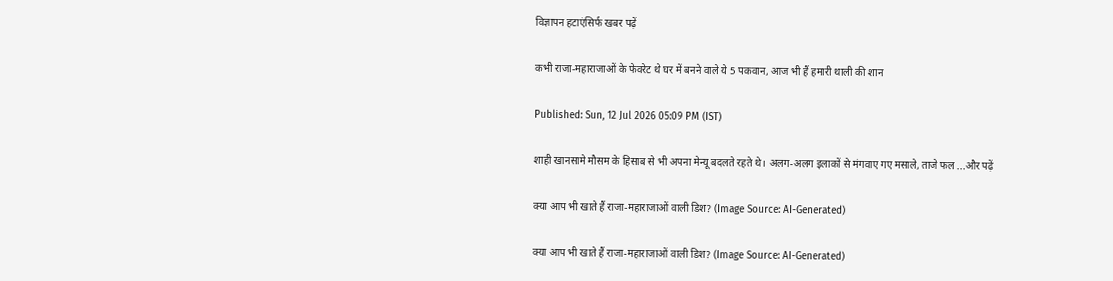विज्ञापन हटाएंसिर्फ खबर पढ़ें

कभी राजा-महाराजाओं के फेवरेट थे घर में बनने वाले ये 5 पकवान, आज भी हैं हमारी थाली की शान

Published: Sun, 12 Jul 2026 05:09 PM (IST)

शाही खानसामे मौसम के हिसाब से भी अपना मेन्यू बदलते रहते थे। अलग-अलग इलाकों से मंगवाए गए मसाले, ताजे फल ...और पढ़ें

क्या आप भी खाते हैं राजा-महाराजाओं वाली डिश? (Image Source: AI-Generated)

क्या आप भी खाते हैं राजा-महाराजाओं वाली डिश? (Image Source: AI-Generated)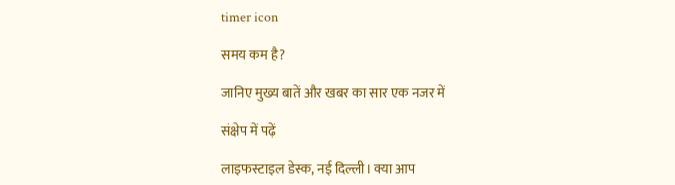timer icon

समय कम है?

जानिए मुख्य बातें और खबर का सार एक नजर में

संक्षेप में पढ़ें

लाइफस्टाइल डेस्क, नई दिल्ली। क्या आप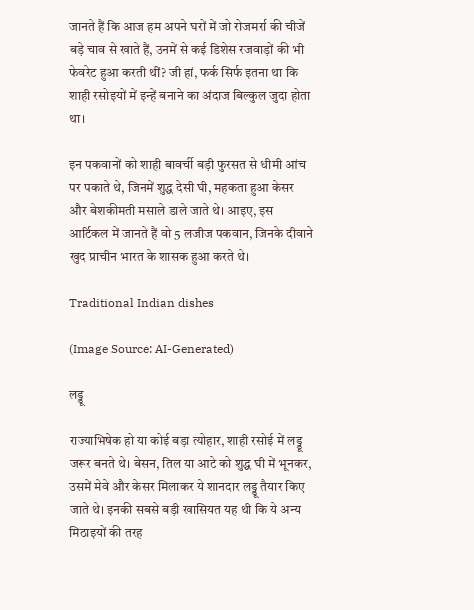जानते हैं कि आज हम अपने घरों में जो रोजमर्रा की चीजें बड़े चाव से खाते हैं, उनमें से कई डिशेस रजवाड़ों की भी फेवरेट हुआ करती थीं? जी हां, फर्क सिर्फ इतना था कि शाही रसोइयों में इन्हें बनाने का अंदाज बिल्कुल जुदा होता था।

इन पकवानों को शाही बावर्ची बड़ी फुरसत से धीमी आंच पर पकाते थे, जिनमें शुद्ध देसी घी, महकता हुआ केसर और बेशकीमती मसाले डाले जाते थे। आइए, इस आर्टिकल में जानते हैं वो 5 लजीज पकवान, जिनके दीवाने खुद प्राचीन भारत के शासक हुआ करते थे।

Traditional Indian dishes

(Image Source: AI-Generated)

लड्डू

राज्याभिषेक हो या कोई बड़ा त्योहार, शाही रसोई में लड्डू जरूर बनते थे। बेसन, तिल या आटे को शुद्ध घी में भूनकर, उसमें मेवे और केसर मिलाकर ये शानदार लड्डू तैयार किए जाते थे। इनकी सबसे बड़ी खासियत यह थी कि ये अन्य मिठाइयों की तरह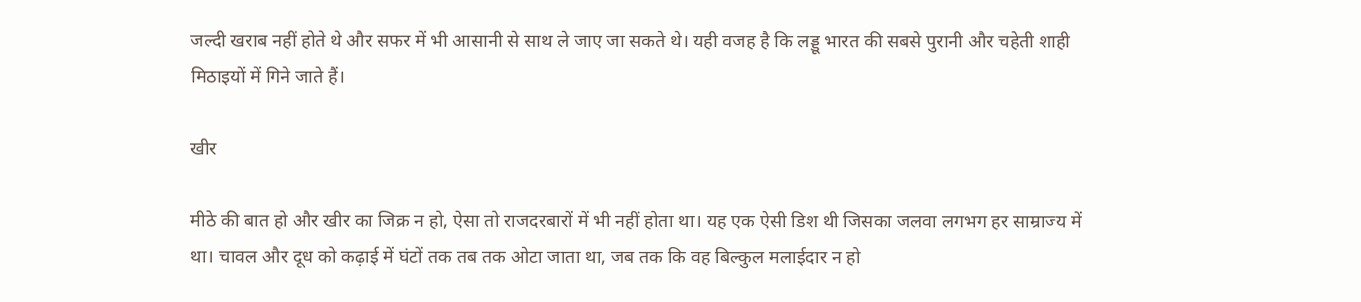जल्दी खराब नहीं होते थे और सफर में भी आसानी से साथ ले जाए जा सकते थे। यही वजह है कि लड्डू भारत की सबसे पुरानी और चहेती शाही मिठाइयों में गिने जाते हैं।

खीर

मीठे की बात हो और खीर का जिक्र न हो, ऐसा तो राजदरबारों में भी नहीं होता था। यह एक ऐसी डिश थी जिसका जलवा लगभग हर साम्राज्य में था। चावल और दूध को कढ़ाई में घंटों तक तब तक ओटा जाता था, जब तक कि वह बिल्कुल मलाईदार न हो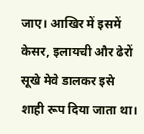जाए। आखिर में इसमें केसर, इलायची और ढेरों सूखे मेवे डालकर इसे शाही रूप दिया जाता था।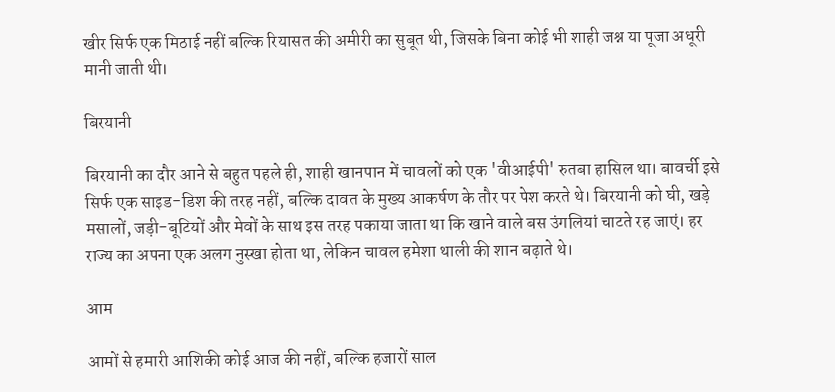खीर सिर्फ एक मिठाई नहीं बल्कि रियासत की अमीरी का सुबूत थी, जिसके बिना कोई भी शाही जश्न या पूजा अधूरी मानी जाती थी।

बिरयानी

बिरयानी का दौर आने से बहुत पहले ही, शाही खानपान में चावलों को एक 'वीआईपी' रुतबा हासिल था। बावर्ची इसे सिर्फ एक साइड-डिश की तरह नहीं, बल्कि दावत के मुख्य आकर्षण के तौर पर पेश करते थे। बिरयानी को घी, खड़े मसालों, जड़ी-बूटियों और मेवों के साथ इस तरह पकाया जाता था कि खाने वाले बस उंगलियां चाटते रह जाएं। हर राज्य का अपना एक अलग नुस्खा होता था, लेकिन चावल हमेशा थाली की शान बढ़ाते थे।

आम

आमों से हमारी आशिकी कोई आज की नहीं, बल्कि हजारों साल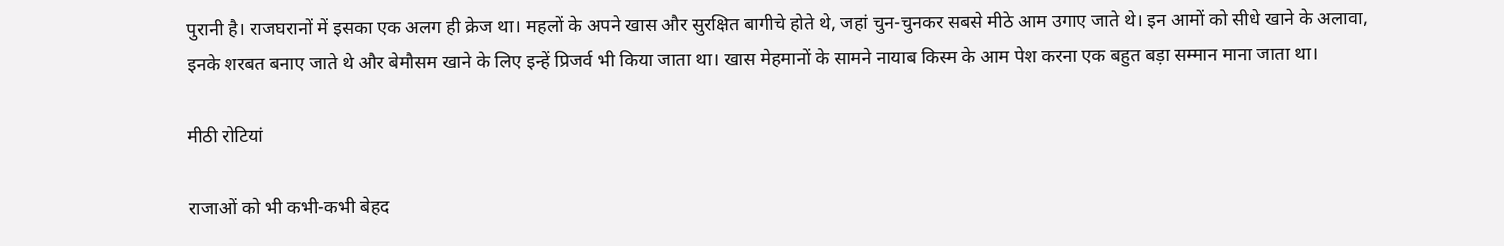पुरानी है। राजघरानों में इसका एक अलग ही क्रेज था। महलों के अपने खास और सुरक्षित बागीचे होते थे, जहां चुन-चुनकर सबसे मीठे आम उगाए जाते थे। इन आमों को सीधे खाने के अलावा, इनके शरबत बनाए जाते थे और बेमौसम खाने के लिए इन्हें प्रिजर्व भी किया जाता था। खास मेहमानों के सामने नायाब किस्म के आम पेश करना एक बहुत बड़ा सम्मान माना जाता था।

मीठी रोटियां

राजाओं को भी कभी-कभी बेहद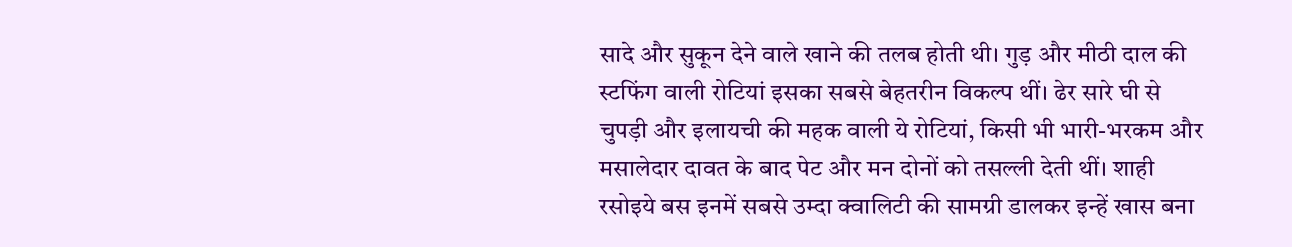सादे और सुकून देने वाले खाने की तलब होती थी। गुड़ और मीठी दाल की स्टफिंग वाली रोटियां इसका सबसे बेहतरीन विकल्प थीं। ढेर सारे घी से चुपड़ी और इलायची की महक वाली ये रोटियां, किसी भी भारी-भरकम और मसालेदार दावत के बाद पेट और मन दोनों को तसल्ली देती थीं। शाही रसोइये बस इनमें सबसे उम्दा क्वालिटी की सामग्री डालकर इन्हें खास बना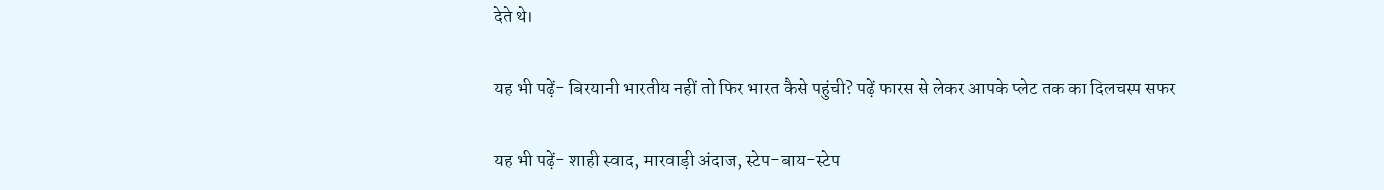देते थे।

यह भी पढ़ें- बिरयानी भारतीय नहीं तो फिर भारत कैसे पहुंची? पढ़ें फारस से लेकर आपके प्लेट तक का दिलचस्प सफर

यह भी पढ़ें- शाही स्वाद, मारवाड़ी अंदाज, स्टेप-बाय-स्टेप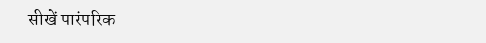सीखें पारंपरिक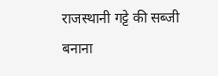राजस्थानी गट्टे की सब्जी बनाना